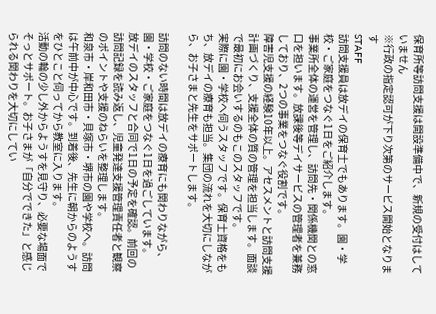保育所等訪問支援は開設準備中で、新規の受付はしていません
※行政の指定認可が下り次第のサービス開始となります
STAFF
訪問支援員は放デイの保育士でもあります。園・学校・ご家庭をつなぐ1日をご紹介します。
事業所全体の運営を管理し、訪問先・関係機関との窓口を担います。放課後等デイサービスの管理者を兼務しており、2つの事業をつなぐ役割です。
障害児支援の経験10年以上。アセスメントと訪問支援計画づくり、支援全体の質の管理を担当します。面談で最初にお会いするのもこのスタッフです。
実際に園・学校へ伺うスタッフです。保育士資格をもち、放デイの療育も担当。集団の流れを大切にしながら、お子さまと先生をサポートします。

訪問のない時間は放デイの療育にも関わりながら、園・学校・ご家庭をつなぐ1日を過ごしています。
放デイのスタッフと合同で1日の予定を確認。前回の訪問記録を読み返し、児童発達支援管理責任者と観察のポイントや支援のねらいを整理します。
和泉市・岸和田市・貝塚市・堺市の園や学校へ。訪問は午前中が中心です。到着後、先生に朝からのようすをひとこと伺ってから教室に入ります。
活動の輪の少し外からようすを見守り、必要な場面でそっとサポート。お子さまが「自分でできた」と感じられる関わりを大切にしてい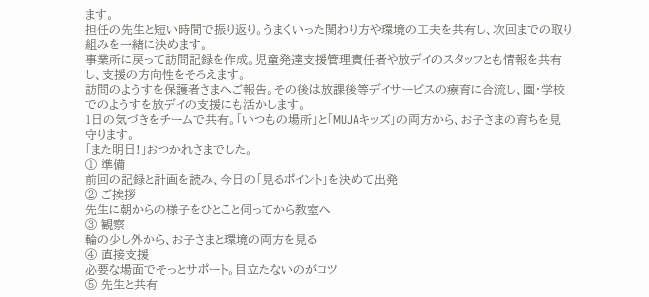ます。
担任の先生と短い時間で振り返り。うまくいった関わり方や環境の工夫を共有し、次回までの取り組みを一緒に決めます。
事業所に戻って訪問記録を作成。児童発達支援管理責任者や放デイのスタッフとも情報を共有し、支援の方向性をそろえます。
訪問のようすを保護者さまへご報告。その後は放課後等デイサービスの療育に合流し、園・学校でのようすを放デイの支援にも活かします。
1日の気づきをチームで共有。「いつもの場所」と「MUJAキッズ」の両方から、お子さまの育ちを見守ります。
「また明日!」おつかれさまでした。
① 準備
前回の記録と計画を読み、今日の「見るポイント」を決めて出発
② ご挨拶
先生に朝からの様子をひとこと伺ってから教室へ
③ 観察
輪の少し外から、お子さまと環境の両方を見る
④ 直接支援
必要な場面でそっとサポート。目立たないのがコツ
⑤ 先生と共有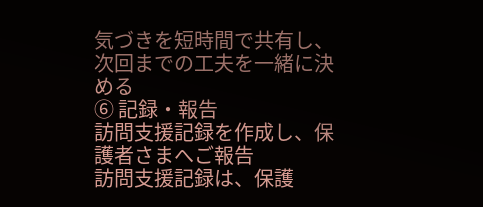気づきを短時間で共有し、次回までの工夫を一緒に決める
⑥ 記録・報告
訪問支援記録を作成し、保護者さまへご報告
訪問支援記録は、保護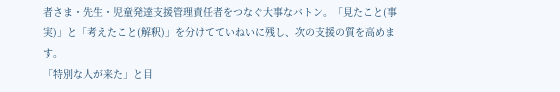者さま・先生・児童発達支援管理責任者をつなぐ大事なバトン。「見たこと(事実)」と「考えたこと(解釈)」を分けてていねいに残し、次の支援の質を高めます。
「特別な人が来た」と目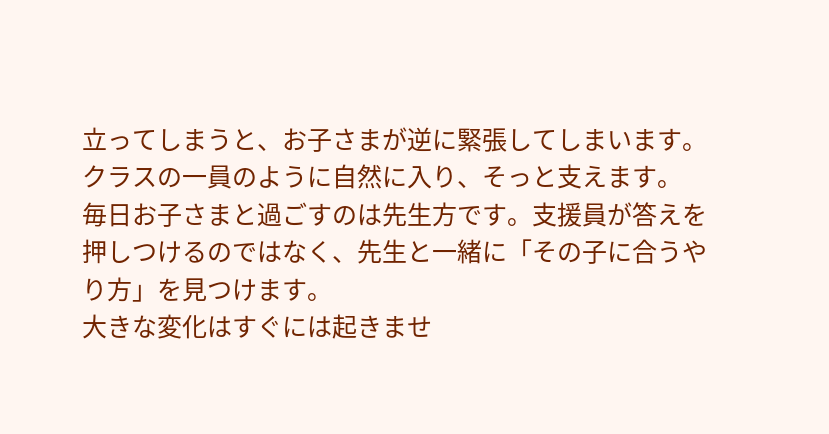立ってしまうと、お子さまが逆に緊張してしまいます。クラスの一員のように自然に入り、そっと支えます。
毎日お子さまと過ごすのは先生方です。支援員が答えを押しつけるのではなく、先生と一緒に「その子に合うやり方」を見つけます。
大きな変化はすぐには起きませ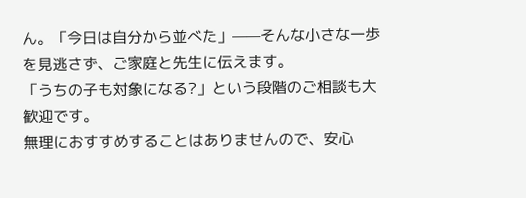ん。「今日は自分から並べた」——そんな小さな一歩を見逃さず、ご家庭と先生に伝えます。
「うちの子も対象になる?」という段階のご相談も大歓迎です。
無理におすすめすることはありませんので、安心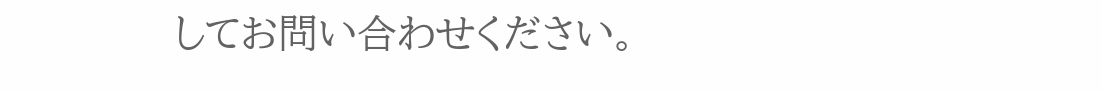してお問い合わせください。